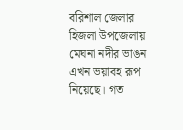বরিশাল জেলার হিজলা উপজেলায় মেঘনা নদীর ভাঙন এখন ভয়াবহ রূপ নিয়েছে। গত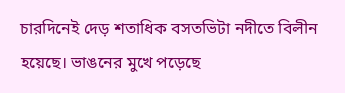চারদিনেই দেড় শতাধিক বসতভিটা নদীতে বিলীন হয়েছে। ভাঙনের মুখে পড়েছে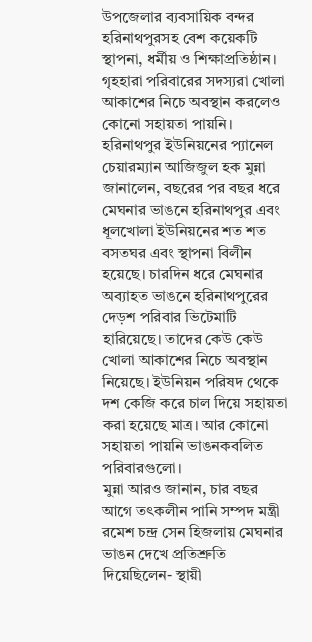উপজেলার ব্যবসায়িক বন্দর হরিনাথপুরসহ বেশ কয়েকটি স্থাপনা, ধর্মীয় ও শিক্ষাপ্রতিষ্ঠান। গৃহহারা পরিবারের সদস্যরা খোলা আকাশের নিচে অবস্থান করলেও কোনো সহায়তা পায়নি।
হরিনাথপুর ইউনিয়নের প্যানেল চেয়ারম্যান আজিজুল হক মুন্না জানালেন, বছরের পর বছর ধরে মেঘনার ভাঙনে হরিনাথপুর এবং ধূলখোলা ইউনিয়নের শত শত বসতঘর এবং স্থাপনা বিলীন হয়েছে। চারদিন ধরে মেঘনার অব্যাহত ভাঙনে হরিনাথপুরের দেড়শ পরিবার ভিটেমাটি হারিয়েছে। তাদের কেউ কেউ খোলা আকাশের নিচে অবস্থান নিয়েছে। ইউনিয়ন পরিষদ থেকে দশ কেজি করে চাল দিয়ে সহায়তা করা হয়েছে মাত্র। আর কোনো সহায়তা পায়নি ভাঙনকবলিত পরিবারগুলো।
মুন্না আরও জানান, চার বছর আগে তৎকলীন পানি সম্পদ মন্ত্রী রমেশ চন্দ্র সেন হিজলায় মেঘনার ভাঙন দেখে প্রতিশ্রুতি দিয়েছিলেন- স্থায়ী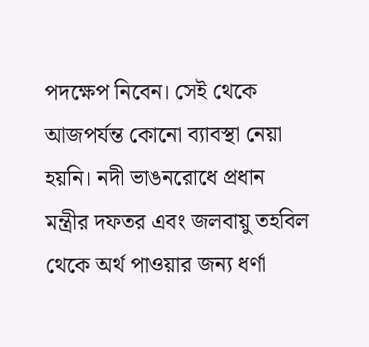পদক্ষেপ নিবেন। সেই থেকে আজপর্যন্ত কোনো ব্যাবস্থা নেয়া হয়নি। নদী ভাঙনরোধে প্রধান মন্ত্রীর দফতর এবং জলবায়ু তহবিল থেকে অর্থ পাওয়ার জন্য ধর্ণা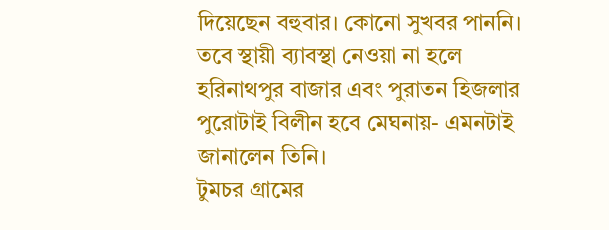দিয়েছেন বহুবার। কোনো সুখবর পাননি। তবে স্থায়ী ব্যাবস্থা নেওয়া না হলে হরিনাথপুর বাজার এবং পুরাতন হিজলার পুরোটাই বিলীন হবে মেঘনায়- এমনটাই জানালেন তিনি।
টুমচর গ্রামের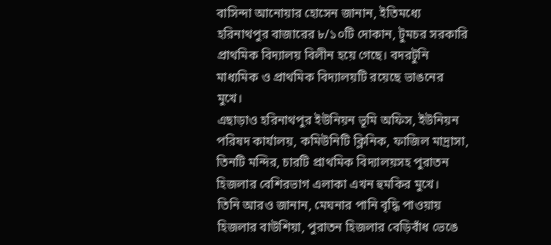বাসিন্দা আনোয়ার হোসেন জানান, ইতিমধ্যে হরিনাথপুর বাজারের ৮/১০টি দোকান, টুমচর সরকারি প্রাথমিক বিদ্যালয় বিলীন হয়ে গেছে। বদরটুনি মাধ্যমিক ও প্রাথমিক বিদ্যালয়টি রয়েছে ভাঙনের মুখে।
এছাড়াও হরিনাথপুর ইউনিয়ন ভূমি অফিস, ইউনিয়ন পরিষদ কার্যালয়, কমিউনিটি ক্লিনিক, ফাজিল মাদ্রাসা, তিনটি মন্দির, চারটি প্রাথমিক বিদ্যালয়সহ পুরাতন হিজলার বেশিরভাগ এলাকা এখন হুমকির মুখে।
তিনি আরও জানান, মেঘনার পানি বৃদ্ধি পাওয়ায় হিজলার বাউশিয়া, পুরাতন হিজলার বেড়িবাঁধ ভেঙে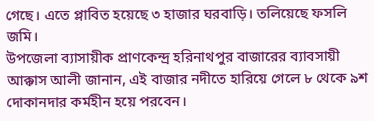গেছে। এতে প্লাবিত হয়েছে ৩ হাজার ঘরবাড়ি। তলিয়েছে ফসলি জমি।
উপজেলা ব্যাসায়ীক প্রাণকেন্দ্র হরিনাথপুর বাজারের ব্যাবসায়ী আক্কাস আলী জানান, এই বাজার নদীতে হারিয়ে গেলে ৮ থেকে ৯শ দোকানদার কর্মহীন হয়ে পরবেন।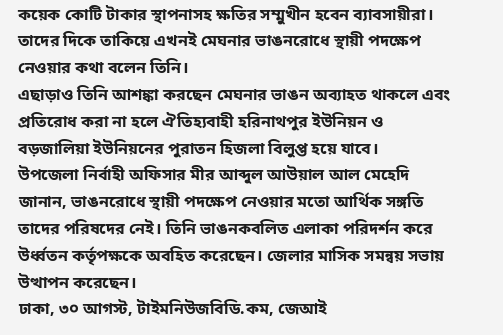কয়েক কোটি টাকার স্থাপনাসহ ক্ষতির সম্মুখীন হবেন ব্যাবসায়ীরা। তাদের দিকে তাকিয়ে এখনই মেঘনার ভাঙনরোধে স্থায়ী পদক্ষেপ নেওয়ার কথা বলেন তিনি।
এছাড়াও তিনি আশঙ্কা করছেন মেঘনার ভাঙন অব্যাহত থাকলে এবং প্রতিরোধ করা না হলে ঐতিহ্যবাহী হরিনাথপুর ইউনিয়ন ও বড়জালিয়া ইউনিয়নের পুরাতন হিজলা বিলুপ্ত হয়ে যাবে।
উপজেলা নির্বাহী অফিসার মীর আব্দুল আউয়াল আল মেহেদি জানান, ভাঙনরোধে স্থায়ী পদক্ষেপ নেওয়ার মতো আর্থিক সঙ্গতি তাদের পরিষদের নেই। তিনি ভাঙনকবলিত এলাকা পরিদর্শন করে উর্ধ্বতন কর্তৃপক্ষকে অবহিত করেছেন। জেলার মাসিক সমন্বয় সভায় উত্থাপন করেছেন।
ঢাকা, ৩০ আগস্ট, টাইমনিউজবিডি.কম, জেআই